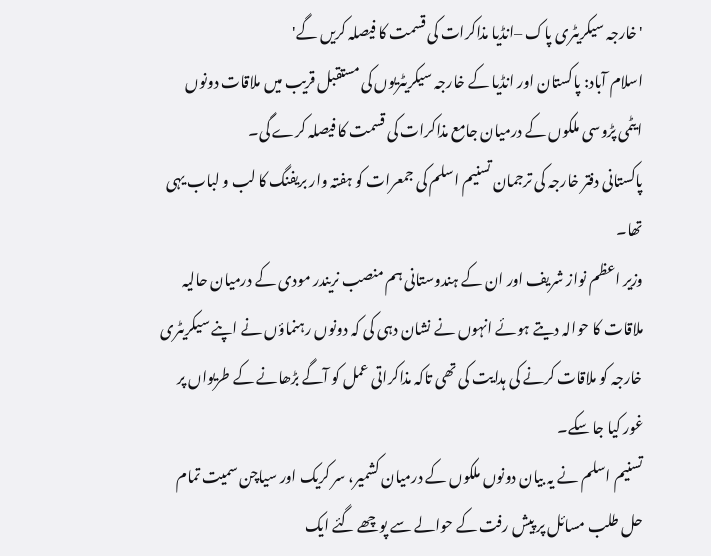'خارجہ سیکریٹری پاک –انڈیا مذاکرات کی قسمت کا فیصلہ کریں گے'
اسلام آباد: پاکستان اور انڈیا کے خارجہ سیکریٹریوں کی مستقبل قریب میں ملاقات دونوں ایٹمی پڑوسی ملکوں کے درمیان جامع مذاکرات کی قسمت کا فیصلہ کرے گی۔
پاکستانی دفتر خارجہ کی ترجمان تسنیم اسلم کی جمعرات کو ہفتہ وار بریفنگ کا لب و لباب یہی تھا۔
وزیر اعظم نواز شریف اور ان کے ہندوستانی ہم منصب نریندر مودی کے درمیان حالیہ ملاقات کا حوالہ دیتے ہوئے انہوں نے نشان دہی کی کہ دونوں رہنماؤں نے اپنے سیکریٹری خارجہ کو ملاقات کرنے کی ہدایت کی تھی تاکہ مذاکراتی عمل کو آگے بڑھانے کے طریواں پر غور کیا جا سکے۔
تسنیم اسلم نے یہ بیان دونوں ملکوں کے درمیان کشمیر، سر کریک اور سیاچن سمیت تمام حل طلب مسائل پر پیش رفت کے حوالے سے پوچھے گئے ایک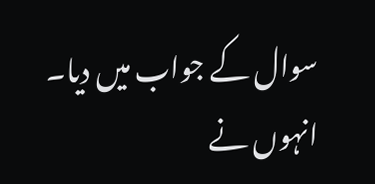سوال کے جواب میں دیا۔
انہوں نے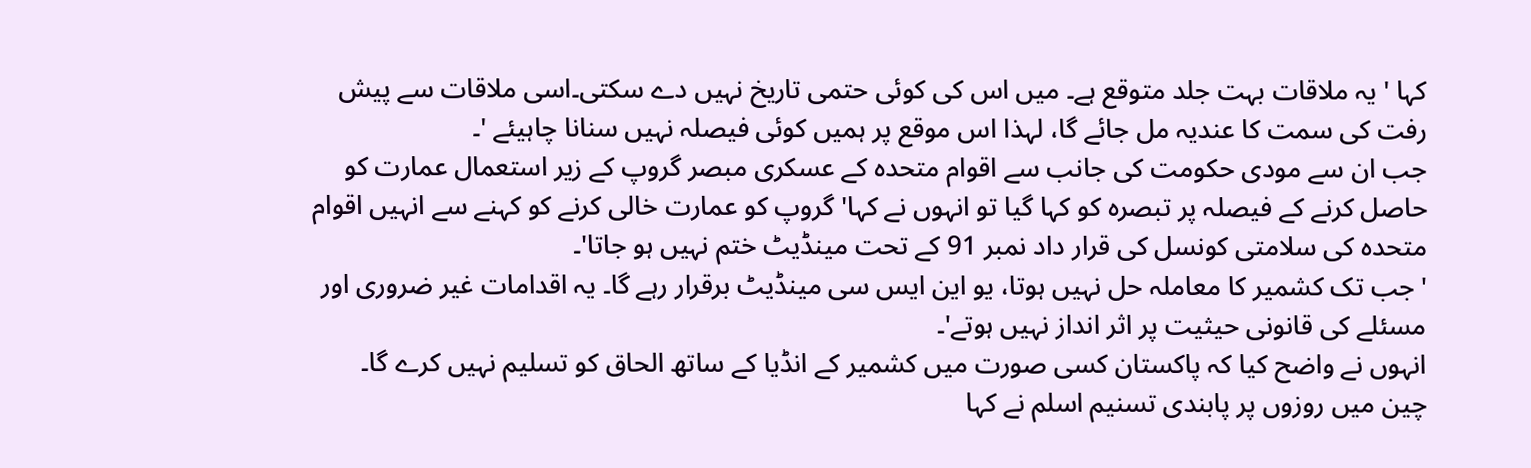کہا ' یہ ملاقات بہت جلد متوقع ہے۔ میں اس کی کوئی حتمی تاریخ نہیں دے سکتی۔اسی ملاقات سے پیش رفت کی سمت کا عندیہ مل جائے گا، لہذا اس موقع پر ہمیں کوئی فیصلہ نہیں سنانا چاہیئے '۔
جب ان سے مودی حکومت کی جانب سے اقوام متحدہ کے عسکری مبصر گروپ کے زیر استعمال عمارت کو حاصل کرنے کے فیصلہ پر تبصرہ کو کہا گیا تو انہوں نے کہا' گروپ کو عمارت خالی کرنے کو کہنے سے انہیں اقوام متحدہ کی سلامتی کونسل کی قرار داد نمبر 91 کے تحت مینڈیٹ ختم نہیں ہو جاتا'۔
'جب تک کشمیر کا معاملہ حل نہیں ہوتا، یو این ایس سی مینڈیٹ برقرار رہے گا۔ یہ اقدامات غیر ضروری اور مسئلے کی قانونی حیثیت پر اثر انداز نہیں ہوتے'۔
انہوں نے واضح کیا کہ پاکستان کسی صورت میں کشمیر کے انڈیا کے ساتھ الحاق کو تسلیم نہیں کرے گا۔
چین میں روزوں پر پابندی تسنیم اسلم نے کہا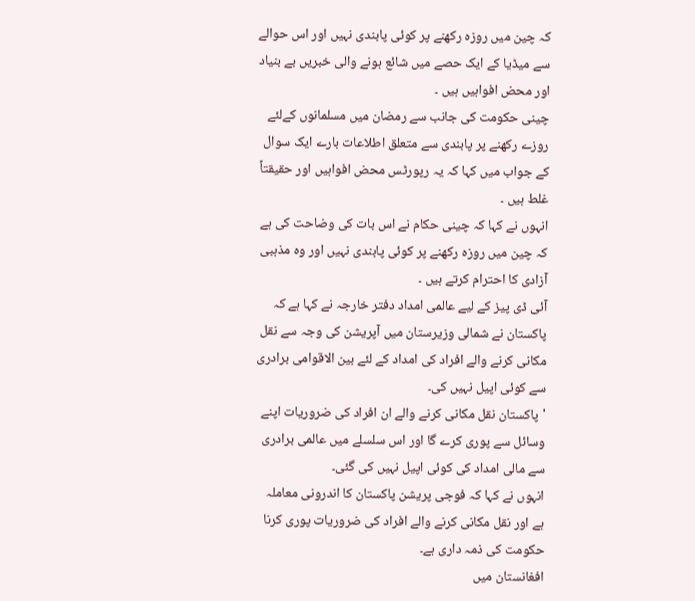کہ چین میں روزہ رکھنے پر کوئی پابندی نہیں اور اس حوالے سے میڈیا کے ایک حصے میں شائع ہونے والی خبریں بے بنیاد اور محض افواہیں ہیں ۔
چینی حکومت کی جانب سے رمضان میں مسلمانوں کےلئے روزے رکھنے پر پابندی سے متعلق اطلاعات بارے ایک سوال کے جواب میں کہا کہ یہ رپورٹس محض افواہیں اور حقیقتاً غلط ہیں ۔
انہوں نے کہا کہ چینی حکام نے اس بات کی وضاحت کی ہے کہ چین میں روزہ رکھنے پر کوئی پابندی نہیں اور وہ مذہبی آزادی کا احترام کرتے ہیں ۔
آئی ڈی پیز کے لیے عالمی امداد دفتر خارجہ نے کہا ہے کہ پاکستان نے شمالی وزیرستان میں آپریشن کی وجہ سے نقل مکانی کرنے والے افراد کی امداد کے لئے بین الاقوامی برادری سے کوئی اپیل نہیں کی۔
'پاکستان نقل مکانی کرنے والے ان افراد کی ضروریات اپنے وسائل سے پوری کرے گا اور اس سلسلے میں عالمی برادری سے مالی امداد کی کوئی اپیل نہیں کی گئی۔
انہوں نے کہا کہ فوجی پریشن پاکستان کا اندرونی معاملہ ہے اور نقل مکانی کرنے والے افراد کی ضروریات پوری کرنا حکومت کی ذمہ داری ہے۔
افغانستان میں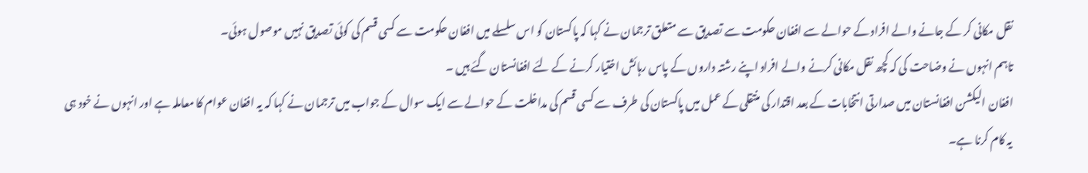نقل مکانی کر کے جانے والے افراد کے حوالے سے افغان حکومت سے تصدیق سے متعلق ترجمان نے کہا کہ پاکستان کو اس سلسلے میں افغان حکومت سے کسی قسم کی کوئی تصدیق نہیں موصول ہوئی۔
تاہم انہوں نے وضاحت کی کہ کچھ نقل مکانی کرنے والے افراد اپنے رشتہ داروں کے پاس رہائش اختیار کرنے کے لئے افغانستان گئے ہیں ۔
افغان الیکشن افغانستان میں صدارتی انتخابات کے بعد اقتدار کی منتقلی کے عمل میں پاکستان کی طرف سے کسی قسم کی مداخلت کے حوالے سے ایک سوال کے جواب میں ترجمان نے کہا کہ یہ افغان عوام کا معاملہ ہے اور انہوں نے خود ہی یہ کام کرنا ہے۔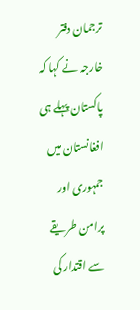ترجمان دفتر خارجہ نے کہا کہ پاکستان پہلے ہی افغانستان میں جمہوری اور پرامن طریقے سے اقتدار کی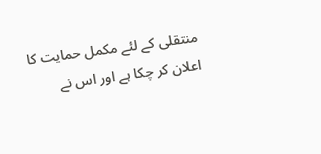منتقلی کے لئے مکمل حمایت کا اعلان کر چکا ہے اور اس نے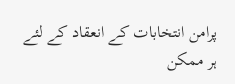پرامن انتخابات کے انعقاد کے لئے ہر ممکن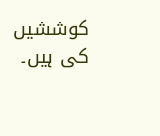کوششیں کی ہیں۔